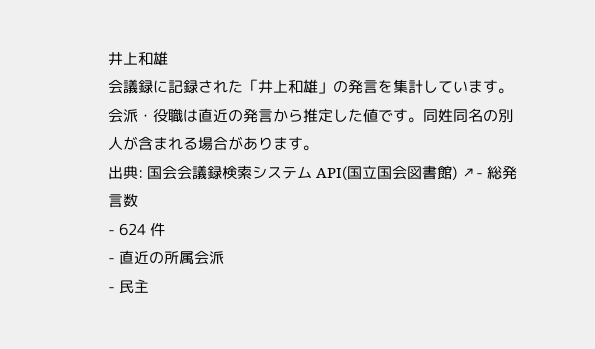井上和雄
会議録に記録された「井上和雄」の発言を集計しています。会派・役職は直近の発言から推定した値です。同姓同名の別人が含まれる場合があります。
出典: 国会会議録検索システム API(国立国会図書館) ↗- 総発言数
- 624 件
- 直近の所属会派
- 民主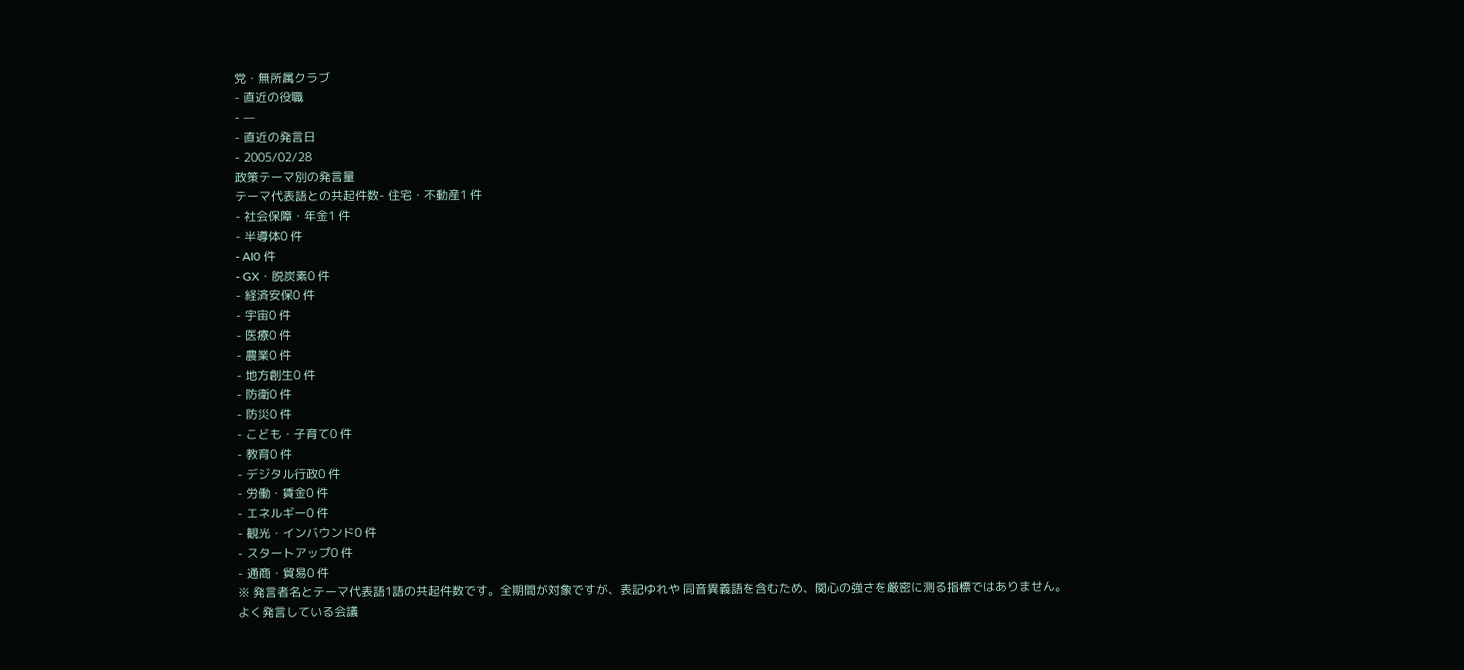党・無所属クラブ
- 直近の役職
- —
- 直近の発言日
- 2005/02/28
政策テーマ別の発言量
テーマ代表語との共起件数- 住宅・不動産1 件
- 社会保障・年金1 件
- 半導体0 件
- AI0 件
- GX・脱炭素0 件
- 経済安保0 件
- 宇宙0 件
- 医療0 件
- 農業0 件
- 地方創生0 件
- 防衛0 件
- 防災0 件
- こども・子育て0 件
- 教育0 件
- デジタル行政0 件
- 労働・賃金0 件
- エネルギー0 件
- 観光・インバウンド0 件
- スタートアップ0 件
- 通商・貿易0 件
※ 発言者名とテーマ代表語1語の共起件数です。全期間が対象ですが、表記ゆれや 同音異義語を含むため、関心の強さを厳密に測る指標ではありません。
よく発言している会議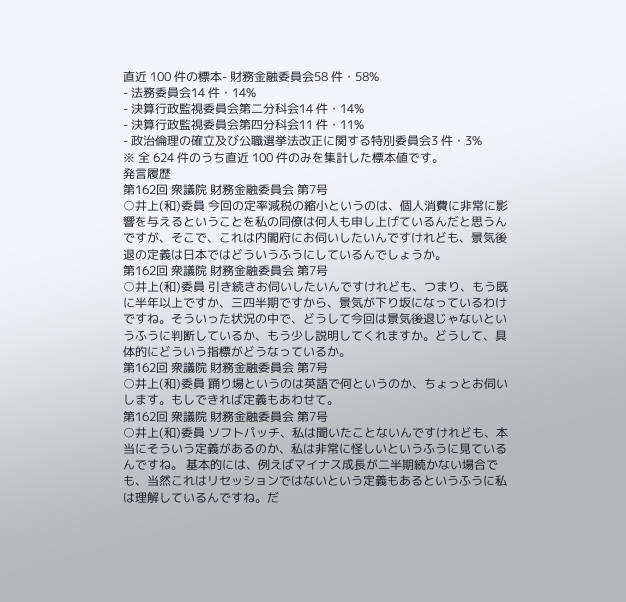直近 100 件の標本- 財務金融委員会58 件・58%
- 法務委員会14 件・14%
- 決算行政監視委員会第二分科会14 件・14%
- 決算行政監視委員会第四分科会11 件・11%
- 政治倫理の確立及び公職選挙法改正に関する特別委員会3 件・3%
※ 全 624 件のうち直近 100 件のみを集計した標本値です。
発言履歴
第162回 衆議院 財務金融委員会 第7号
○井上(和)委員 今回の定率減税の縮小というのは、個人消費に非常に影響を与えるということを私の同僚は何人も申し上げているんだと思うんですが、そこで、これは内閣府にお伺いしたいんですけれども、景気後退の定義は日本ではどういうふうにしているんでしょうか。
第162回 衆議院 財務金融委員会 第7号
○井上(和)委員 引き続きお伺いしたいんですけれども、つまり、もう既に半年以上ですか、三四半期ですから、景気が下り坂になっているわけですね。そういった状況の中で、どうして今回は景気後退じゃないというふうに判断しているか、もう少し説明してくれますか。どうして、具体的にどういう指標がどうなっているか。
第162回 衆議院 財務金融委員会 第7号
○井上(和)委員 踊り場というのは英語で何というのか、ちょっとお伺いします。もしできれば定義もあわせて。
第162回 衆議院 財務金融委員会 第7号
○井上(和)委員 ソフトパッチ、私は聞いたことないんですけれども、本当にそういう定義があるのか、私は非常に怪しいというふうに見ているんですね。 基本的には、例えばマイナス成長が二半期続かない場合でも、当然これはリセッションではないという定義もあるというふうに私は理解しているんですね。だ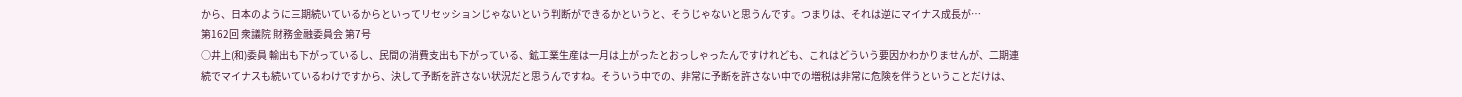から、日本のように三期続いているからといってリセッションじゃないという判断ができるかというと、そうじゃないと思うんです。つまりは、それは逆にマイナス成長が…
第162回 衆議院 財務金融委員会 第7号
○井上(和)委員 輸出も下がっているし、民間の消費支出も下がっている、鉱工業生産は一月は上がったとおっしゃったんですけれども、これはどういう要因かわかりませんが、二期連続でマイナスも続いているわけですから、決して予断を許さない状況だと思うんですね。そういう中での、非常に予断を許さない中での増税は非常に危険を伴うということだけは、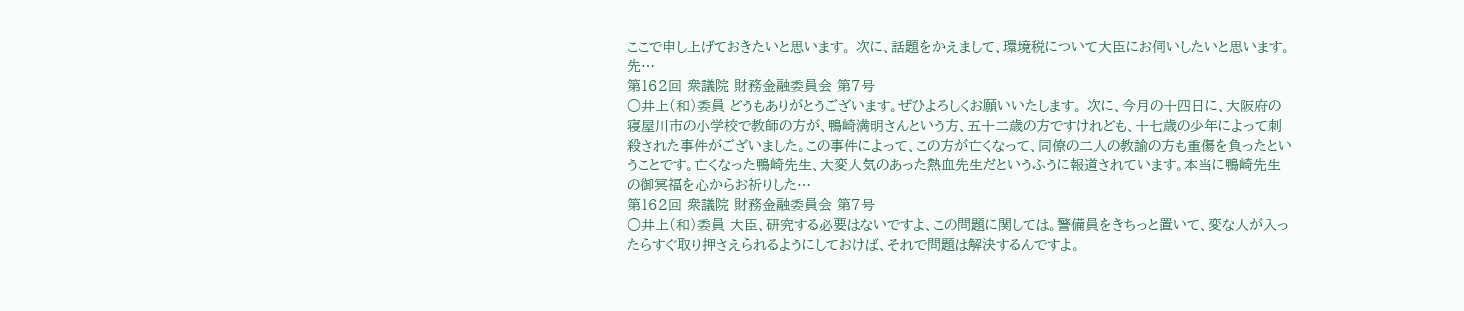ここで申し上げておきたいと思います。 次に、話題をかえまして、環境税について大臣にお伺いしたいと思います。 先…
第162回 衆議院 財務金融委員会 第7号
○井上(和)委員 どうもありがとうございます。ぜひよろしくお願いいたします。 次に、今月の十四日に、大阪府の寝屋川市の小学校で教師の方が、鴨崎満明さんという方、五十二歳の方ですけれども、十七歳の少年によって刺殺された事件がございました。この事件によって、この方が亡くなって、同僚の二人の教諭の方も重傷を負ったということです。亡くなった鴨崎先生、大変人気のあった熱血先生だというふうに報道されています。本当に鴨崎先生の御冥福を心からお祈りした…
第162回 衆議院 財務金融委員会 第7号
○井上(和)委員 大臣、研究する必要はないですよ、この問題に関しては。警備員をきちっと置いて、変な人が入ったらすぐ取り押さえられるようにしておけば、それで問題は解決するんですよ。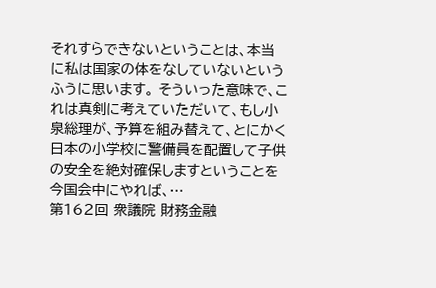それすらできないということは、本当に私は国家の体をなしていないというふうに思います。 そういった意味で、これは真剣に考えていただいて、もし小泉総理が、予算を組み替えて、とにかく日本の小学校に警備員を配置して子供の安全を絶対確保しますということを今国会中にやれば、…
第162回 衆議院 財務金融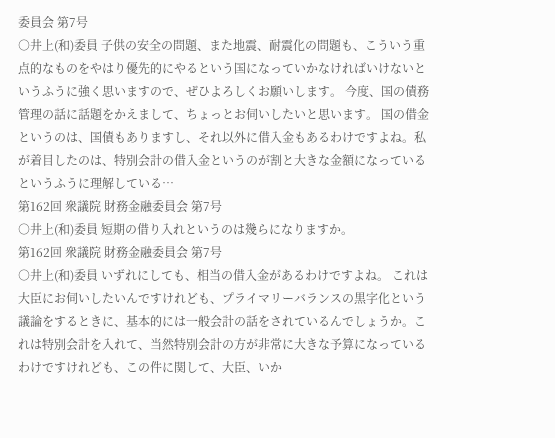委員会 第7号
○井上(和)委員 子供の安全の問題、また地震、耐震化の問題も、こういう重点的なものをやはり優先的にやるという国になっていかなければいけないというふうに強く思いますので、ぜひよろしくお願いします。 今度、国の債務管理の話に話題をかえまして、ちょっとお伺いしたいと思います。 国の借金というのは、国債もありますし、それ以外に借入金もあるわけですよね。私が着目したのは、特別会計の借入金というのが割と大きな金額になっているというふうに理解している…
第162回 衆議院 財務金融委員会 第7号
○井上(和)委員 短期の借り入れというのは幾らになりますか。
第162回 衆議院 財務金融委員会 第7号
○井上(和)委員 いずれにしても、相当の借入金があるわけですよね。 これは大臣にお伺いしたいんですけれども、プライマリーバランスの黒字化という議論をするときに、基本的には一般会計の話をされているんでしょうか。これは特別会計を入れて、当然特別会計の方が非常に大きな予算になっているわけですけれども、この件に関して、大臣、いか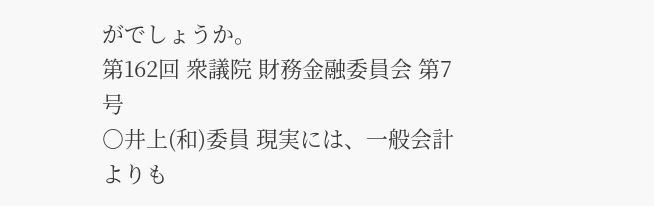がでしょうか。
第162回 衆議院 財務金融委員会 第7号
○井上(和)委員 現実には、一般会計よりも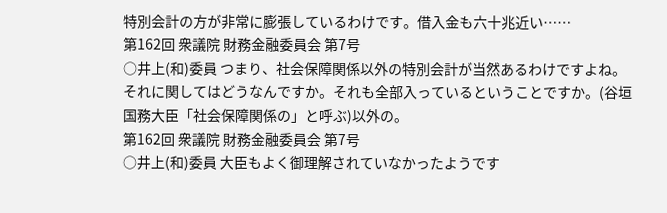特別会計の方が非常に膨張しているわけです。借入金も六十兆近い……
第162回 衆議院 財務金融委員会 第7号
○井上(和)委員 つまり、社会保障関係以外の特別会計が当然あるわけですよね。それに関してはどうなんですか。それも全部入っているということですか。(谷垣国務大臣「社会保障関係の」と呼ぶ)以外の。
第162回 衆議院 財務金融委員会 第7号
○井上(和)委員 大臣もよく御理解されていなかったようです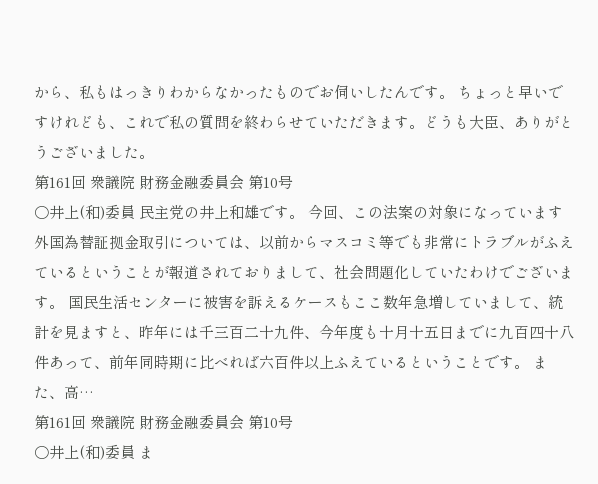から、私もはっきりわからなかったものでお伺いしたんです。 ちょっと早いですけれども、これで私の質問を終わらせていただきます。どうも大臣、ありがとうございました。
第161回 衆議院 財務金融委員会 第10号
○井上(和)委員 民主党の井上和雄です。 今回、この法案の対象になっています外国為替証拠金取引については、以前からマスコミ等でも非常にトラブルがふえているということが報道されておりまして、社会問題化していたわけでございます。 国民生活センターに被害を訴えるケースもここ数年急増していまして、統計を見ますと、昨年には千三百二十九件、今年度も十月十五日までに九百四十八件あって、前年同時期に比べれば六百件以上ふえているということです。 また、高…
第161回 衆議院 財務金融委員会 第10号
○井上(和)委員 ま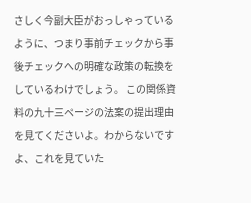さしく今副大臣がおっしゃっているように、つまり事前チェックから事後チェックへの明確な政策の転換をしているわけでしょう。 この関係資料の九十三ページの法案の提出理由を見てくださいよ。わからないですよ、これを見ていた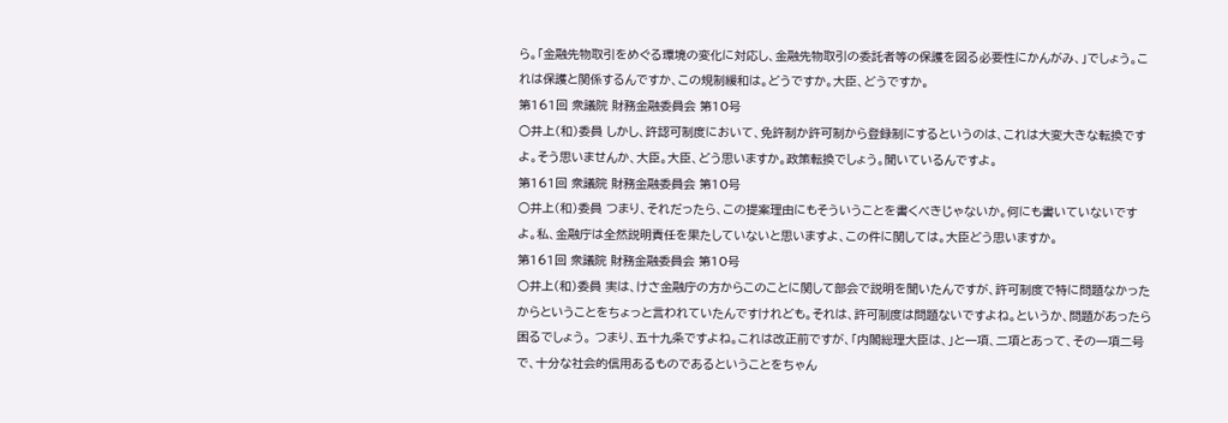ら。「金融先物取引をめぐる環境の変化に対応し、金融先物取引の委託者等の保護を図る必要性にかんがみ、」でしょう。これは保護と関係するんですか、この規制緩和は。どうですか。大臣、どうですか。
第161回 衆議院 財務金融委員会 第10号
○井上(和)委員 しかし、許認可制度において、免許制か許可制から登録制にするというのは、これは大変大きな転換ですよ。そう思いませんか、大臣。大臣、どう思いますか。政策転換でしょう。聞いているんですよ。
第161回 衆議院 財務金融委員会 第10号
○井上(和)委員 つまり、それだったら、この提案理由にもそういうことを書くべきじゃないか。何にも書いていないですよ。私、金融庁は全然説明責任を果たしていないと思いますよ、この件に関しては。大臣どう思いますか。
第161回 衆議院 財務金融委員会 第10号
○井上(和)委員 実は、けさ金融庁の方からこのことに関して部会で説明を聞いたんですが、許可制度で特に問題なかったからということをちょっと言われていたんですけれども。それは、許可制度は問題ないですよね。というか、問題があったら困るでしょう。 つまり、五十九条ですよね。これは改正前ですが、「内閣総理大臣は、」と一項、二項とあって、その一項二号で、十分な社会的信用あるものであるということをちゃん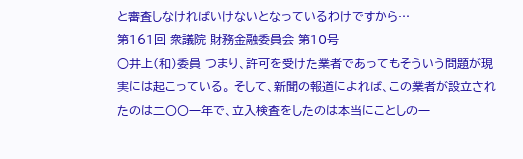と審査しなければいけないとなっているわけですから…
第161回 衆議院 財務金融委員会 第10号
○井上(和)委員 つまり、許可を受けた業者であってもそういう問題が現実には起こっている。 そして、新聞の報道によれば、この業者が設立されたのは二〇〇一年で、立入検査をしたのは本当にことしの一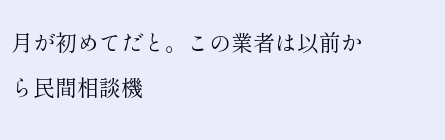月が初めてだと。この業者は以前から民間相談機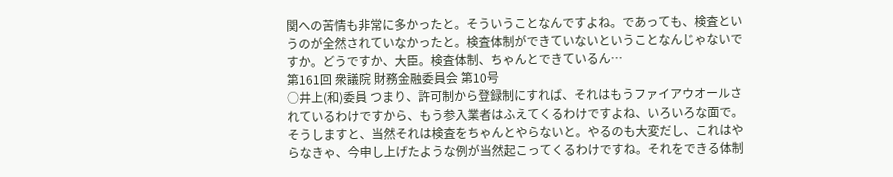関への苦情も非常に多かったと。そういうことなんですよね。であっても、検査というのが全然されていなかったと。検査体制ができていないということなんじゃないですか。どうですか、大臣。検査体制、ちゃんとできているん…
第161回 衆議院 財務金融委員会 第10号
○井上(和)委員 つまり、許可制から登録制にすれば、それはもうファイアウオールされているわけですから、もう参入業者はふえてくるわけですよね、いろいろな面で。 そうしますと、当然それは検査をちゃんとやらないと。やるのも大変だし、これはやらなきゃ、今申し上げたような例が当然起こってくるわけですね。それをできる体制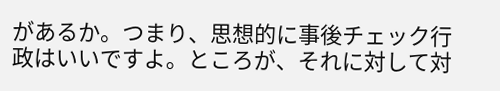があるか。つまり、思想的に事後チェック行政はいいですよ。ところが、それに対して対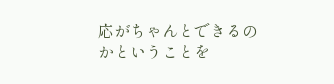応がちゃんとできるのかということを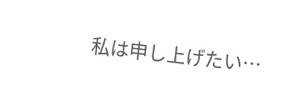私は申し上げたい…